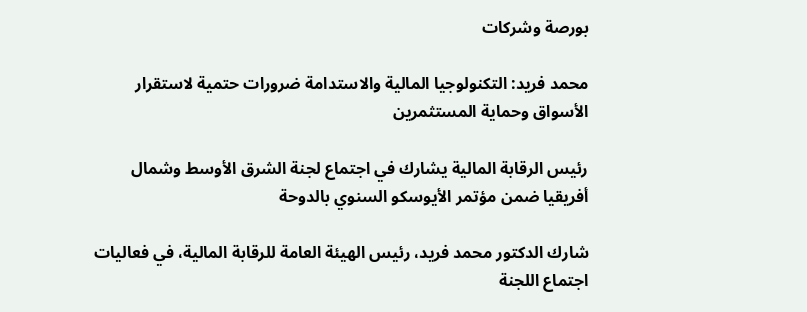بورصة وشركات

محمد فريد: التكنولوجيا المالية والاستدامة ضرورات حتمية لاستقرار الأسواق وحماية المستثمرين

رئيس الرقابة المالية يشارك في اجتماع لجنة الشرق الأوسط وشمال أفريقيا ضمن مؤتمر الأيوسكو السنوي بالدوحة

شارك الدكتور محمد فريد، رئيس الهيئة العامة للرقابة المالية، في فعاليات اجتماع اللجنة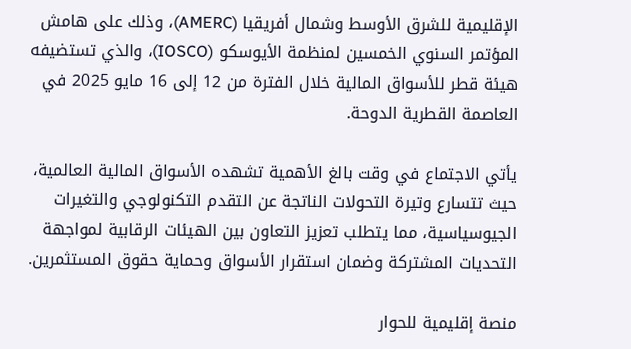الإقليمية للشرق الأوسط وشمال أفريقيا (AMERC)، وذلك على هامش المؤتمر السنوي الخمسين لمنظمة الأيوسكو (IOSCO)، والذي تستضيفه هيئة قطر للأسواق المالية خلال الفترة من 12 إلى 16 مايو 2025 في العاصمة القطرية الدوحة.

يأتي الاجتماع في وقت بالغ الأهمية تشهده الأسواق المالية العالمية، حيث تتسارع وتيرة التحولات الناتجة عن التقدم التكنولوجي والتغيرات الجيوسياسية، مما يتطلب تعزيز التعاون بين الهيئات الرقابية لمواجهة التحديات المشتركة وضمان استقرار الأسواق وحماية حقوق المستثمرين.

منصة إقليمية للحوار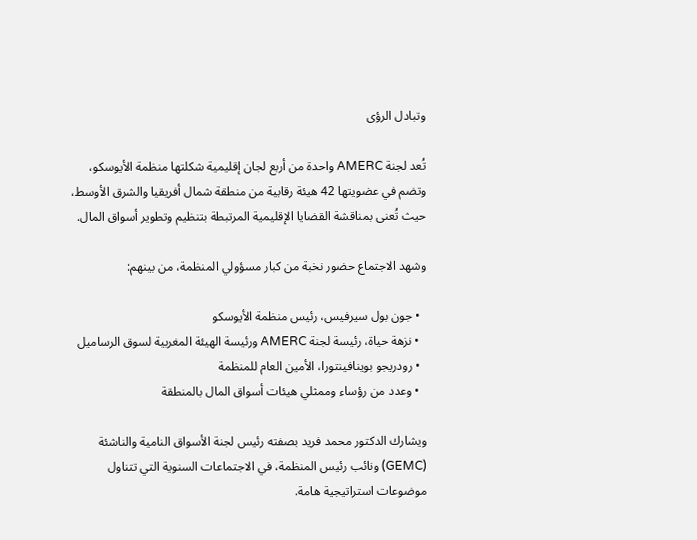وتبادل الرؤى

تُعد لجنة AMERC واحدة من أربع لجان إقليمية شكلتها منظمة الأيوسكو، وتضم في عضويتها 42 هيئة رقابية من منطقة شمال أفريقيا والشرق الأوسط، حيث تُعنى بمناقشة القضايا الإقليمية المرتبطة بتنظيم وتطوير أسواق المال.

وشهد الاجتماع حضور نخبة من كبار مسؤولي المنظمة، من بينهم:

  • جون بول سيرفيس، رئيس منظمة الأيوسكو
  • نزهة حياة، رئيسة لجنة AMERC ورئيسة الهيئة المغربية لسوق الرساميل
  • رودريجو بوينافينتورا، الأمين العام للمنظمة
  • وعدد من رؤساء وممثلي هيئات أسواق المال بالمنطقة

ويشارك الدكتور محمد فريد بصفته رئيس لجنة الأسواق النامية والناشئة (GEMC) ونائب رئيس المنظمة، في الاجتماعات السنوية التي تتناول موضوعات استراتيجية هامة.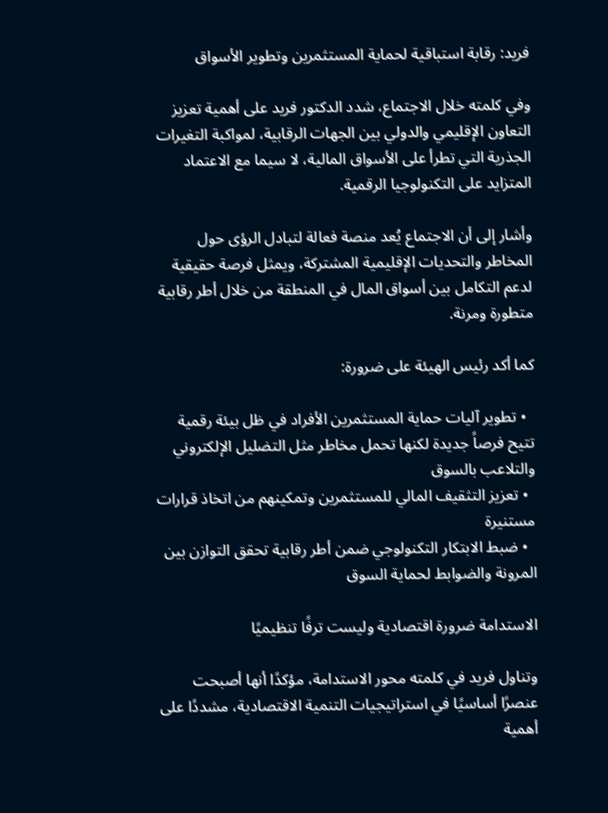فريد: رقابة استباقية لحماية المستثمرين وتطوير الأسواق

وفي كلمته خلال الاجتماع، شدد الدكتور فريد على أهمية تعزيز التعاون الإقليمي والدولي بين الجهات الرقابية، لمواكبة التغيرات الجذرية التي تطرأ على الأسواق المالية، لا سيما مع الاعتماد المتزايد على التكنولوجيا الرقمية.

وأشار إلى أن الاجتماع يُعد منصة فعالة لتبادل الرؤى حول المخاطر والتحديات الإقليمية المشتركة، ويمثل فرصة حقيقية لدعم التكامل بين أسواق المال في المنطقة من خلال أطر رقابية متطورة ومرنة.

كما أكد رئيس الهيئة على ضرورة:

  • تطوير آليات حماية المستثمرين الأفراد في ظل بيئة رقمية تتيح فرصاً جديدة لكنها تحمل مخاطر مثل التضليل الإلكتروني والتلاعب بالسوق
  • تعزيز التثقيف المالي للمستثمرين وتمكينهم من اتخاذ قرارات مستنيرة
  • ضبط الابتكار التكنولوجي ضمن أطر رقابية تحقق التوازن بين المرونة والضوابط لحماية السوق

الاستدامة ضرورة اقتصادية وليست ترفًا تنظيميًا

وتناول فريد في كلمته محور الاستدامة، مؤكدًا أنها أصبحت عنصرًا أساسيًا في استراتيجيات التنمية الاقتصادية، مشددًا على أهمية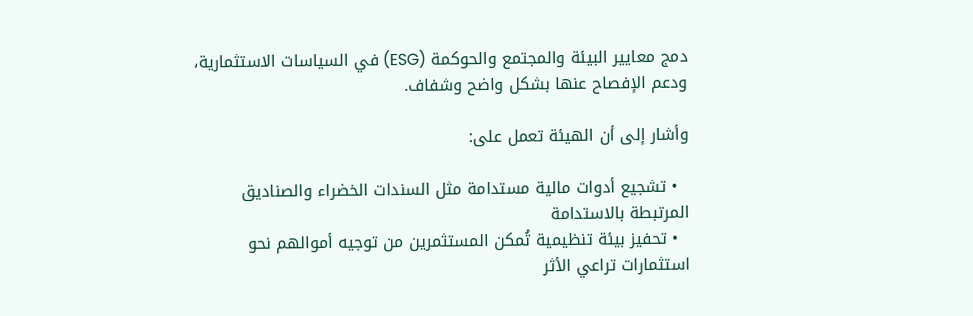دمج معايير البيئة والمجتمع والحوكمة (ESG) في السياسات الاستثمارية، ودعم الإفصاح عنها بشكل واضح وشفاف.

وأشار إلى أن الهيئة تعمل على:

  • تشجيع أدوات مالية مستدامة مثل السندات الخضراء والصناديق المرتبطة بالاستدامة
  • تحفيز بيئة تنظيمية تُمكن المستثمرين من توجيه أموالهم نحو استثمارات تراعي الأثر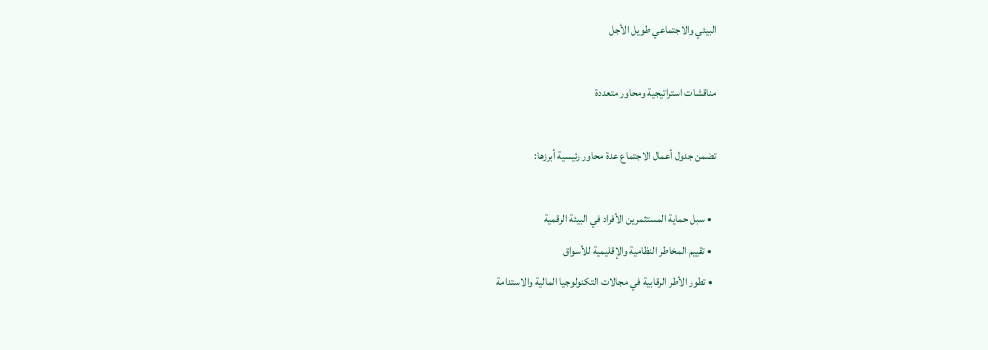البيئي والاجتماعي طويل الأجل

مناقشات استراتيجية ومحاور متعددة

تضمن جدول أعمال الاجتماع عدة محاور رئيسية أبرزها:

  • سبل حماية المستثمرين الأفراد في البيئة الرقمية
  • تقييم المخاطر النظامية والإقليمية للأسواق
  • تطور الأطر الرقابية في مجالات التكنولوجيا المالية والاستدامة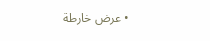• عرض خارطة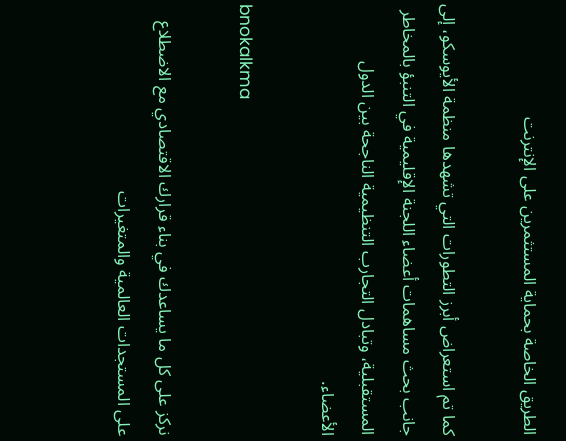الطريق الخاصة بحماية المستثمرين على الإنترنت

كما تم استعراض أبرز التطورات التي تشهدها منظمة الأيوسكو، إلى جانب بحث مساهمات أعضاء اللجنة الإقليمية في التنبؤ بالمخاطر المستقبلية، وتبادل التجارب التنظيمية الناجحة بين الدول الأعضاء.

bnokalkma

نركز على كل ما يساعدك في بناء قرارك الاقتصادي مع الاضطلاع على المستجدات العالمية والمتغيرات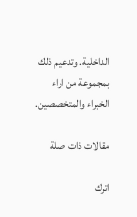الداخلية. وتدعيم ذلك بمجموعة من اراء الخبراء والمتخصصين.

مقالات ذات صلة

اترك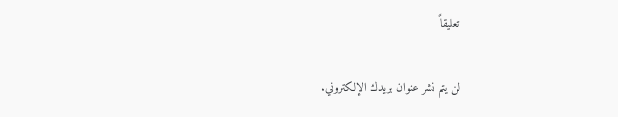تعليقاً

لن يتم نشر عنوان بريدك الإلكتروني.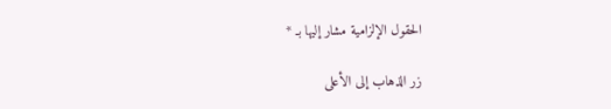الحقول الإلزامية مشار إليها بـ *

زر الذهاب إلى الأعلى